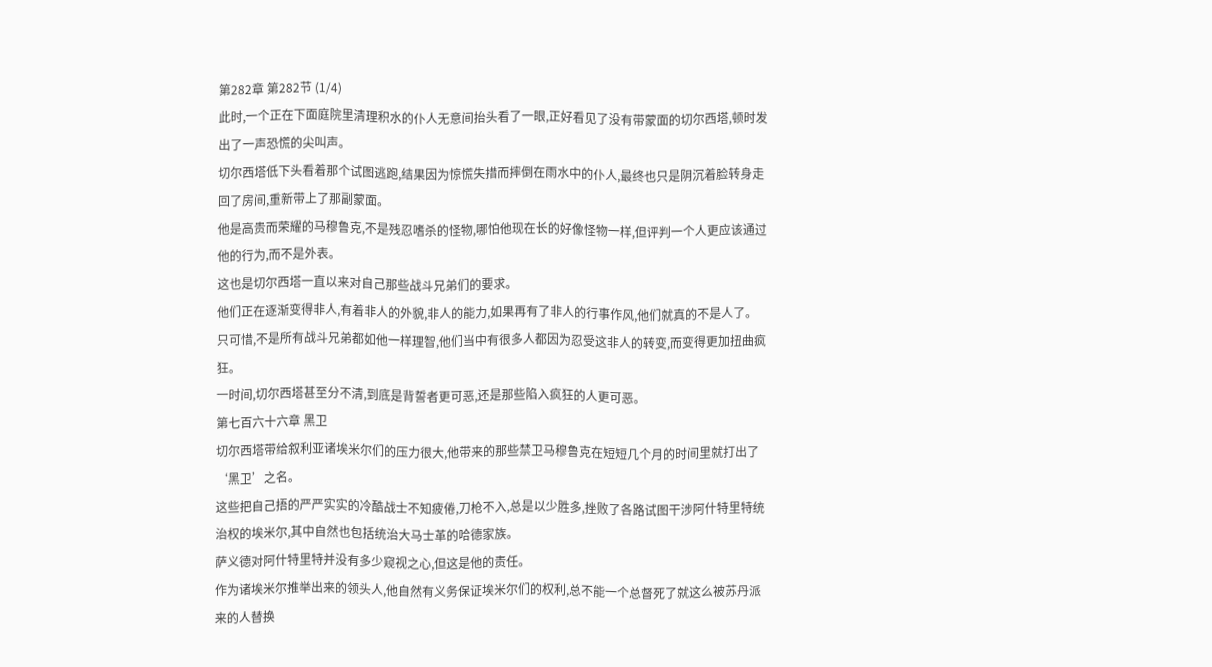第282章 第282节 (1/4)
此时,一个正在下面庭院里清理积水的仆人无意间抬头看了一眼,正好看见了没有带蒙面的切尔西塔,顿时发出了一声恐慌的尖叫声。
切尔西塔低下头看着那个试图逃跑,结果因为惊慌失措而摔倒在雨水中的仆人,最终也只是阴沉着脸转身走回了房间,重新带上了那副蒙面。
他是高贵而荣耀的马穆鲁克,不是残忍嗜杀的怪物,哪怕他现在长的好像怪物一样,但评判一个人更应该通过他的行为,而不是外表。
这也是切尔西塔一直以来对自己那些战斗兄弟们的要求。
他们正在逐渐变得非人,有着非人的外貌,非人的能力,如果再有了非人的行事作风,他们就真的不是人了。
只可惜,不是所有战斗兄弟都如他一样理智,他们当中有很多人都因为忍受这非人的转变,而变得更加扭曲疯狂。
一时间,切尔西塔甚至分不清,到底是背誓者更可恶,还是那些陷入疯狂的人更可恶。
第七百六十六章 黑卫
切尔西塔带给叙利亚诸埃米尔们的压力很大,他带来的那些禁卫马穆鲁克在短短几个月的时间里就打出了‘黑卫’之名。
这些把自己捂的严严实实的冷酷战士不知疲倦,刀枪不入,总是以少胜多,挫败了各路试图干涉阿什特里特统治权的埃米尔,其中自然也包括统治大马士革的哈德家族。
萨义德对阿什特里特并没有多少窥视之心,但这是他的责任。
作为诸埃米尔推举出来的领头人,他自然有义务保证埃米尔们的权利,总不能一个总督死了就这么被苏丹派来的人替换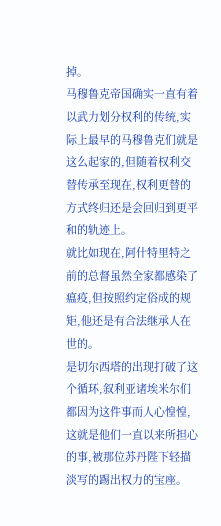掉。
马穆鲁克帝国确实一直有着以武力划分权利的传统,实际上最早的马穆鲁克们就是这么起家的,但随着权利交替传承至现在,权利更替的方式终归还是会回归到更平和的轨迹上。
就比如现在,阿什特里特之前的总督虽然全家都感染了瘟疫,但按照约定俗成的规矩,他还是有合法继承人在世的。
是切尔西塔的出现打破了这个循环,叙利亚诸埃米尔们都因为这件事而人心惶惶,这就是他们一直以来所担心的事,被那位苏丹陛下轻描淡写的踢出权力的宝座。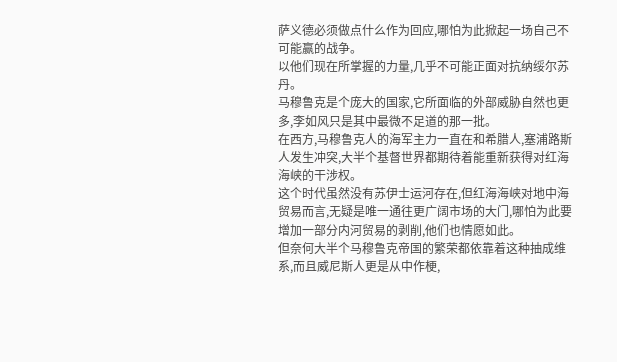萨义德必须做点什么作为回应,哪怕为此掀起一场自己不可能赢的战争。
以他们现在所掌握的力量,几乎不可能正面对抗纳绥尔苏丹。
马穆鲁克是个庞大的国家,它所面临的外部威胁自然也更多,李如风只是其中最微不足道的那一批。
在西方,马穆鲁克人的海军主力一直在和希腊人,塞浦路斯人发生冲突,大半个基督世界都期待着能重新获得对红海海峡的干涉权。
这个时代虽然没有苏伊士运河存在,但红海海峡对地中海贸易而言,无疑是唯一通往更广阔市场的大门,哪怕为此要增加一部分内河贸易的剥削,他们也情愿如此。
但奈何大半个马穆鲁克帝国的繁荣都依靠着这种抽成维系,而且威尼斯人更是从中作梗,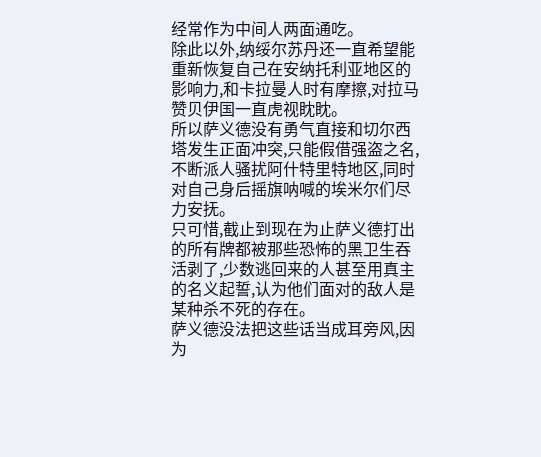经常作为中间人两面通吃。
除此以外,纳绥尔苏丹还一直希望能重新恢复自己在安纳托利亚地区的影响力,和卡拉曼人时有摩擦,对拉马赞贝伊国一直虎视眈眈。
所以萨义德没有勇气直接和切尔西塔发生正面冲突,只能假借强盗之名,不断派人骚扰阿什特里特地区,同时对自己身后摇旗呐喊的埃米尔们尽力安抚。
只可惜,截止到现在为止萨义德打出的所有牌都被那些恐怖的黑卫生吞活剥了,少数逃回来的人甚至用真主的名义起誓,认为他们面对的敌人是某种杀不死的存在。
萨义德没法把这些话当成耳旁风,因为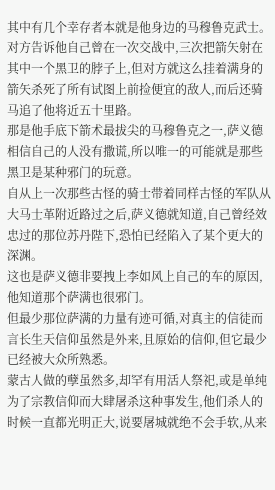其中有几个幸存者本就是他身边的马穆鲁克武士。
对方告诉他自己曾在一次交战中,三次把箭矢射在其中一个黑卫的脖子上,但对方就这么挂着满身的箭矢杀死了所有试图上前捡便宜的敌人,而后还骑马追了他将近五十里路。
那是他手底下箭术最拔尖的马穆鲁克之一,萨义德相信自己的人没有撒谎,所以唯一的可能就是那些黑卫是某种邪门的玩意。
自从上一次那些古怪的骑士带着同样古怪的军队从大马士革附近路过之后,萨义德就知道,自己曾经效忠过的那位苏丹陛下,恐怕已经陷入了某个更大的深渊。
这也是萨义德非要拽上李如风上自己的车的原因,他知道那个萨满也很邪门。
但最少那位萨满的力量有迹可循,对真主的信徒而言长生天信仰虽然是外来,且原始的信仰,但它最少已经被大众所熟悉。
蒙古人做的孽虽然多,却罕有用活人祭祀,或是单纯为了宗教信仰而大肆屠杀这种事发生,他们杀人的时候一直都光明正大,说要屠城就绝不会手软,从来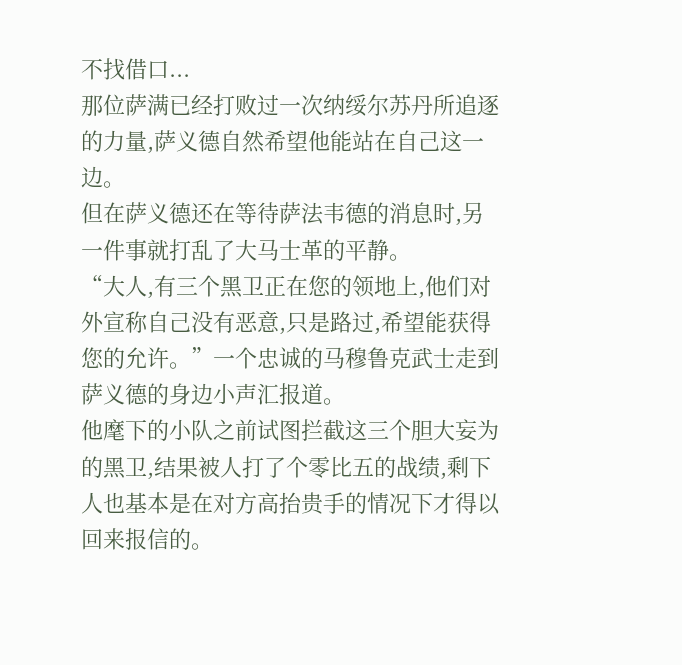不找借口...
那位萨满已经打败过一次纳绥尔苏丹所追逐的力量,萨义德自然希望他能站在自己这一边。
但在萨义德还在等待萨法韦德的消息时,另一件事就打乱了大马士革的平静。
“大人,有三个黑卫正在您的领地上,他们对外宣称自己没有恶意,只是路过,希望能获得您的允许。”一个忠诚的马穆鲁克武士走到萨义德的身边小声汇报道。
他麾下的小队之前试图拦截这三个胆大妄为的黑卫,结果被人打了个零比五的战绩,剩下人也基本是在对方高抬贵手的情况下才得以回来报信的。